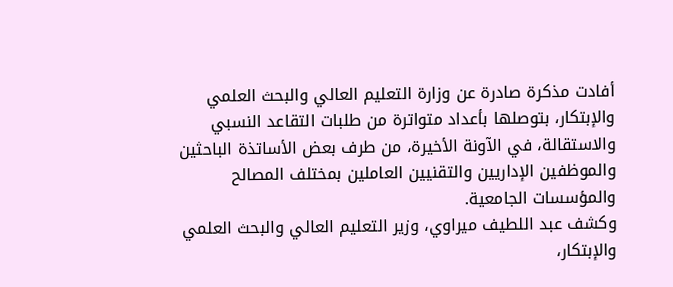أفادت مذكرة صادرة عن وزارة التعليم العالي والبحث العلمي والإبتكار، بتوصلها بأعداد متواترة من طلبات التقاعد النسبي والاستقالة، في الآونة الأخيرة، من طرف بعض الأساتذة الباحثين والموظفين الإداريين والتقنيين العاملين بمختلف المصالح والمؤسسات الجامعية.
وكشف عبد اللطيف ميراوي، وزير التعليم العالي والبحث العلمي والإبتكار،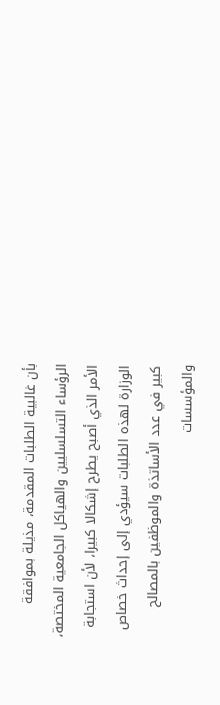بأن غالبية الطلبات المقدمة، مذيلة بموافقة الرؤساء التسلسليين والهياكل الجامعية المختصة، الأمر الذي أصبح يطرح إشكالا كبيرا، لأن استجابة الوزارة لهذه الطلبات سيؤدي إلى إحداث خصاص كبير في عدد الأساتذة والموظفين بالمصالح والمؤسسات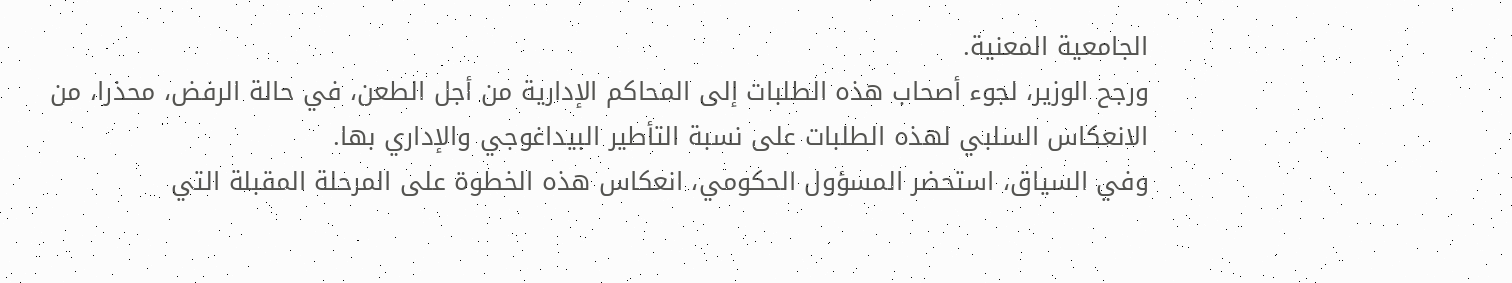الجامعية المعنية.
ورجح الوزير، لجوء أصحاب هذه الطلبات إلى المحاكم الإدارية من أجل الطعن، في حالة الرفض، محذرا، من الانعكاس السلبي لهذه الطلبات على نسبة التأطير البيداغوجي والإداري بها.
وفي السياق، استحضر المسؤول الحكومي، انعكاس هذه الخطوة على المرحلة المقبلة التي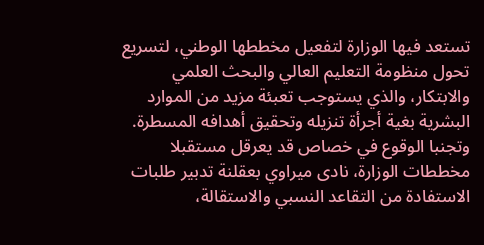تستعد فيها الوزارة لتفعيل مخططها الوطني، لتسريع تحول منظومة التعليم العالي والبحث العلمي والابتكار، والذي يستوجب تعبئة مزيد من الموارد البشرية بغية أجرأة تنزيله وتحقيق أهدافه المسطرة.
وتجنبا الوقوع في خصاص قد يعرقل مستقبلا مخططات الوزارة، نادى ميراوي بعقلنة تدبير طلبات الاستفادة من التقاعد النسبي والاستقالة،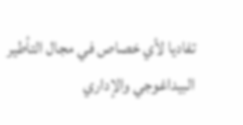تفاديا لأي خصاص في مجال التأطير البيداغوجي والإداري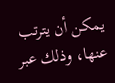يمكن أن يترتب عنها، وذلك عبر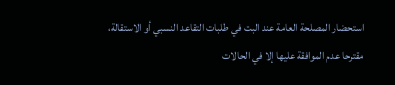استحضار المصلحة العامة عند البت في طلبات التقاعد النسبي أو الاستقالة، مقترحا عدم الموافقة عليها إلا في الحالات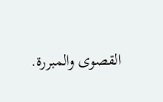القصوى والمبررة.